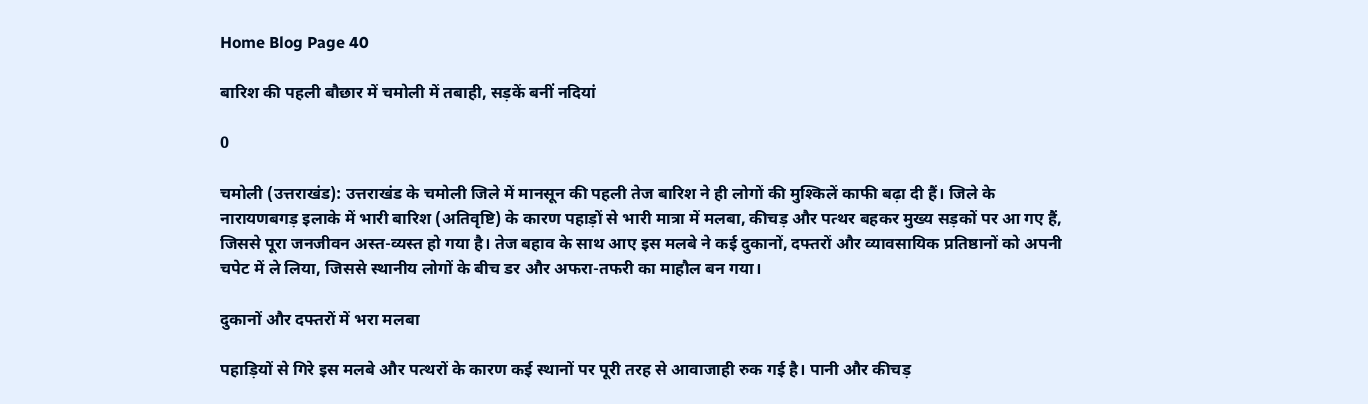Home Blog Page 40

बारिश की पहली बौछार में चमोली में तबाही, सड़कें बनीं नदियां

0

चमोली (उत्तराखंड): उत्तराखंड के चमोली जिले में मानसून की पहली तेज बारिश ने ही लोगों की मुश्किलें काफी बढ़ा दी हैं। जिले के नारायणबगड़ इलाके में भारी बारिश (अतिवृष्टि) के कारण पहाड़ों से भारी मात्रा में मलबा, कीचड़ और पत्थर बहकर मुख्य सड़कों पर आ गए हैं, जिससे पूरा जनजीवन अस्त-व्यस्त हो गया है। तेज बहाव के साथ आए इस मलबे ने कई दुकानों, दफ्तरों और व्यावसायिक प्रतिष्ठानों को अपनी चपेट में ले लिया, जिससे स्थानीय लोगों के बीच डर और अफरा-तफरी का माहौल बन गया।

दुकानों और दफ्तरों में भरा मलबा

पहाड़ियों से गिरे इस मलबे और पत्थरों के कारण कई स्थानों पर पूरी तरह से आवाजाही रुक गई है। पानी और कीचड़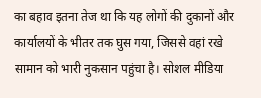का बहाव इतना तेज था कि यह लोगों की दुकानों और कार्यालयों के भीतर तक घुस गया, जिससे वहां रखे सामान को भारी नुकसान पहुंचा है। सोशल मीडिया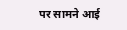पर सामने आई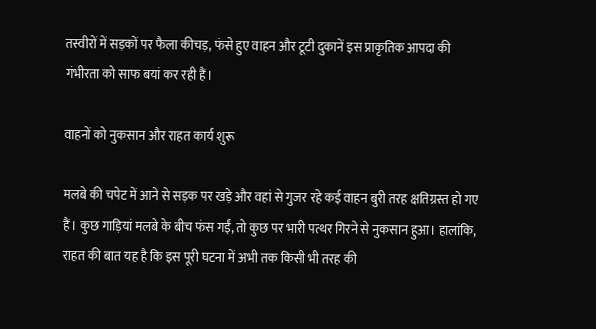तस्वीरों में सड़कों पर फैला कीचड़, फंसे हुए वाहन और टूटी दुकानें इस प्राकृतिक आपदा की गंभीरता को साफ बयां कर रही हैं।

वाहनों को नुकसान और राहत कार्य शुरू

मलबे की चपेट में आने से सड़क पर खड़े और वहां से गुजर रहे कई वाहन बुरी तरह क्षतिग्रस्त हो गए हैं। कुछ गाड़ियां मलबे के बीच फंस गईं, तो कुछ पर भारी पत्थर गिरने से नुकसान हुआ। हालांकि, राहत की बात यह है कि इस पूरी घटना में अभी तक किसी भी तरह की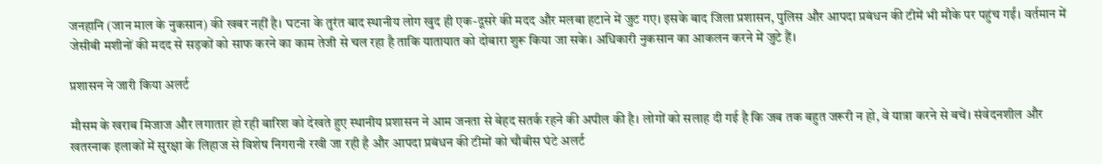जनहानि (जान माल के नुकसान) की खबर नहीं है। घटना के तुरंत बाद स्थानीय लोग खुद ही एक-दूसरे की मदद और मलबा हटाने में जुट गए। इसके बाद जिला प्रशासन, पुलिस और आपदा प्रबंधन की टीमें भी मौके पर पहुंच गईं। वर्तमान में जेसीबी मशीनों की मदद से सड़कों को साफ करने का काम तेजी से चल रहा है ताकि यातायात को दोबारा शुरू किया जा सके। अधिकारी नुकसान का आकलन करने में जुटे हैं।

प्रशासन ने जारी किया अलर्ट

मौसम के खराब मिजाज और लगातार हो रही बारिश को देखते हुए स्थानीय प्रशासन ने आम जनता से बेहद सतर्क रहने की अपील की है। लोगों को सलाह दी गई है कि जब तक बहुत जरूरी न हो, वे यात्रा करने से बचें। संवेदनशील और खतरनाक इलाकों में सुरक्षा के लिहाज से विशेष निगरानी रखी जा रही है और आपदा प्रबंधन की टीमों को चौबीस घंटे अलर्ट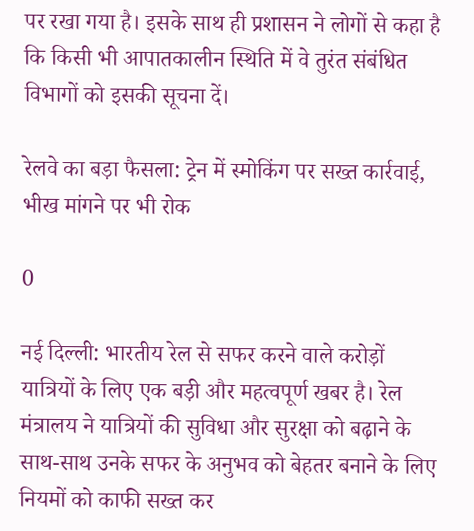पर रखा गया है। इसके साथ ही प्रशासन ने लोगों से कहा है कि किसी भी आपातकालीन स्थिति में वे तुरंत संबंधित विभागों को इसकी सूचना दें।

रेलवे का बड़ा फैसला: ट्रेन में स्मोकिंग पर सख्त कार्रवाई, भीख मांगने पर भी रोक

0

नई दिल्ली: भारतीय रेल से सफर करने वाले करोड़ों यात्रियों के लिए एक बड़ी और महत्वपूर्ण खबर है। रेल मंत्रालय ने यात्रियों की सुविधा और सुरक्षा को बढ़ाने के साथ-साथ उनके सफर के अनुभव को बेहतर बनाने के लिए नियमों को काफी सख्त कर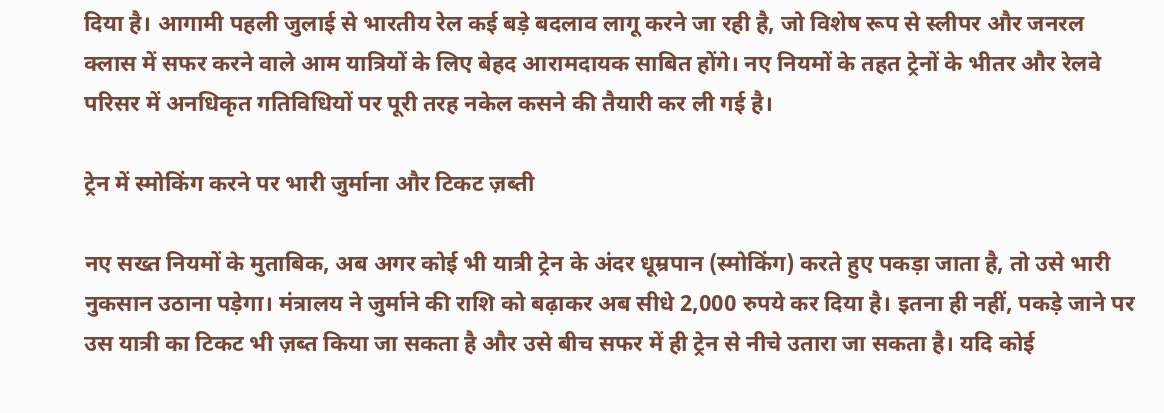दिया है। आगामी पहली जुलाई से भारतीय रेल कई बड़े बदलाव लागू करने जा रही है, जो विशेष रूप से स्लीपर और जनरल क्लास में सफर करने वाले आम यात्रियों के लिए बेहद आरामदायक साबित होंगे। नए नियमों के तहत ट्रेनों के भीतर और रेलवे परिसर में अनधिकृत गतिविधियों पर पूरी तरह नकेल कसने की तैयारी कर ली गई है।

ट्रेन में स्मोकिंग करने पर भारी जुर्माना और टिकट ज़ब्ती

नए सख्त नियमों के मुताबिक, अब अगर कोई भी यात्री ट्रेन के अंदर धूम्रपान (स्मोकिंग) करते हुए पकड़ा जाता है, तो उसे भारी नुकसान उठाना पड़ेगा। मंत्रालय ने जुर्माने की राशि को बढ़ाकर अब सीधे 2,000 रुपये कर दिया है। इतना ही नहीं, पकड़े जाने पर उस यात्री का टिकट भी ज़ब्त किया जा सकता है और उसे बीच सफर में ही ट्रेन से नीचे उतारा जा सकता है। यदि कोई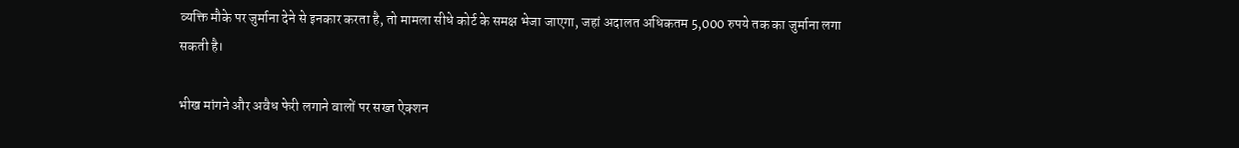व्यक्ति मौके पर जुर्माना देने से इनकार करता है, तो मामला सीधे कोर्ट के समक्ष भेजा जाएगा, जहां अदालत अधिकतम 5,000 रुपये तक का जुर्माना लगा सकती है।

भीख मांगने और अवैध फेरी लगाने वालों पर सख्त ऐक्शन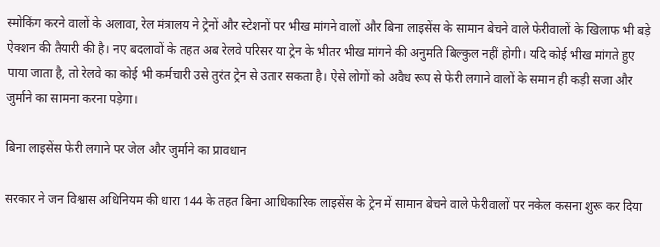स्मोकिंग करने वालों के अलावा, रेल मंत्रालय ने ट्रेनों और स्टेशनों पर भीख मांगने वालों और बिना लाइसेंस के सामान बेचने वाले फेरीवालों के खिलाफ भी बड़े ऐक्शन की तैयारी की है। नए बदलावों के तहत अब रेलवे परिसर या ट्रेन के भीतर भीख मांगने की अनुमति बिल्कुल नहीं होगी। यदि कोई भीख मांगते हुए पाया जाता है, तो रेलवे का कोई भी कर्मचारी उसे तुरंत ट्रेन से उतार सकता है। ऐसे लोगों को अवैध रूप से फेरी लगाने वालों के समान ही कड़ी सजा और जुर्माने का सामना करना पड़ेगा।

बिना लाइसेंस फेरी लगाने पर जेल और जुर्माने का प्रावधान

सरकार ने जन विश्वास अधिनियम की धारा 144 के तहत बिना आधिकारिक लाइसेंस के ट्रेन में सामान बेचने वाले फेरीवालों पर नकेल कसना शुरू कर दिया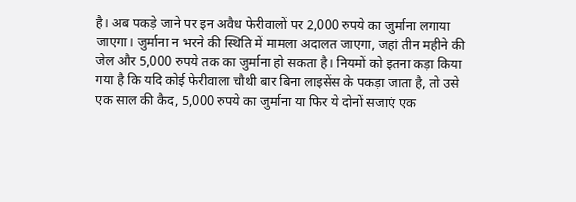है। अब पकड़े जाने पर इन अवैध फेरीवालों पर 2,000 रुपये का जुर्माना लगाया जाएगा। जुर्माना न भरने की स्थिति में मामला अदालत जाएगा, जहां तीन महीने की जेल और 5,000 रुपये तक का जुर्माना हो सकता है। नियमों को इतना कड़ा किया गया है कि यदि कोई फेरीवाला चौथी बार बिना लाइसेंस के पकड़ा जाता है, तो उसे एक साल की कैद, 5,000 रुपये का जुर्माना या फिर ये दोनों सजाएं एक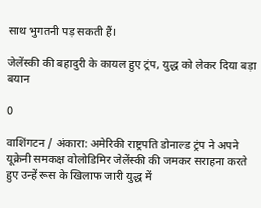साथ भुगतनी पड़ सकती हैं।

जेलेंस्की की बहादुरी के कायल हुए ट्रंप, युद्ध को लेकर दिया बड़ा बयान

0

वाशिंगटन / अंकारा: अमेरिकी राष्ट्रपति डोनाल्ड ट्रंप ने अपने यूक्रेनी समकक्ष वोलोडिमिर जेलेंस्की की जमकर सराहना करते हुए उन्हें रूस के खिलाफ जारी युद्ध में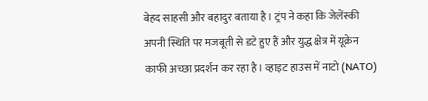बेहद साहसी और बहादुर बताया है। ट्रंप ने कहा कि जेलेंस्की अपनी स्थिति पर मजबूती से डटे हुए हैं और युद्ध क्षेत्र में यूक्रेन काफी अच्छा प्रदर्शन कर रहा है। व्हाइट हाउस में नाटो (NATO)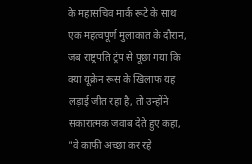के महासचिव मार्क रूटे के साथ एक महत्वपूर्ण मुलाकात के दौरान, जब राष्ट्रपति ट्रंप से पूछा गया कि क्या यूक्रेन रूस के खिलाफ यह लड़ाई जीत रहा है, तो उन्होंने सकारात्मक जवाब देते हुए कहा, "वे काफी अच्छा कर रहे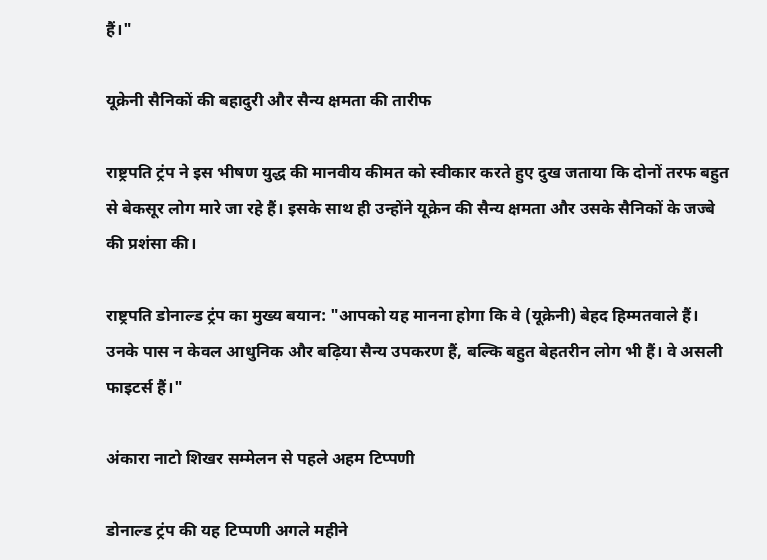हैं।"

यूक्रेनी सैनिकों की बहादुरी और सैन्य क्षमता की तारीफ

राष्ट्रपति ट्रंप ने इस भीषण युद्ध की मानवीय कीमत को स्वीकार करते हुए दुख जताया कि दोनों तरफ बहुत से बेकसूर लोग मारे जा रहे हैं। इसके साथ ही उन्होंने यूक्रेन की सैन्य क्षमता और उसके सैनिकों के जज्बे की प्रशंसा की।

राष्ट्रपति डोनाल्ड ट्रंप का मुख्य बयान: "आपको यह मानना होगा कि वे (यूक्रेनी) बेहद हिम्मतवाले हैं। उनके पास न केवल आधुनिक और बढ़िया सैन्य उपकरण हैं, बल्कि बहुत बेहतरीन लोग भी हैं। वे असली फाइटर्स हैं।"

अंकारा नाटो शिखर सम्मेलन से पहले अहम टिप्पणी

डोनाल्ड ट्रंप की यह टिप्पणी अगले महीने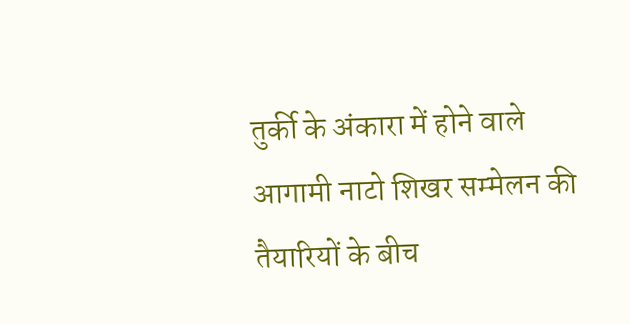तुर्की के अंकारा में होने वाले आगामी नाटो शिखर सम्मेलन की तैयारियों के बीच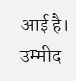आई है। उम्मीद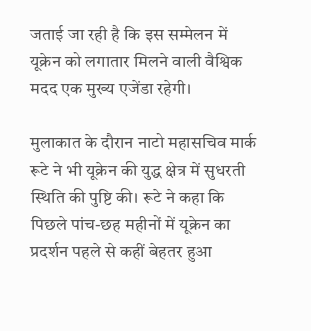जताई जा रही है कि इस सम्मेलन में यूक्रेन को लगातार मिलने वाली वैश्विक मदद एक मुख्य एजेंडा रहेगी।

मुलाकात के दौरान नाटो महासचिव मार्क रूटे ने भी यूक्रेन की युद्ध क्षेत्र में सुधरती स्थिति की पुष्टि की। रूटे ने कहा कि पिछले पांच-छह महीनों में यूक्रेन का प्रदर्शन पहले से कहीं बेहतर हुआ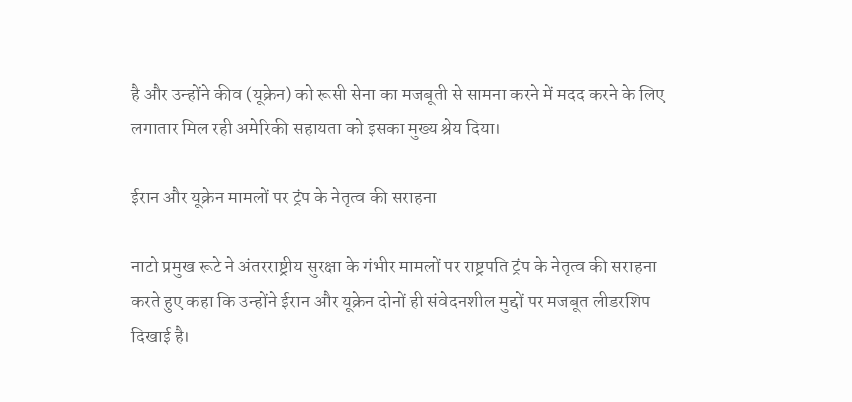है और उन्होंने कीव (यूक्रेन) को रूसी सेना का मजबूती से सामना करने में मदद करने के लिए लगातार मिल रही अमेरिकी सहायता को इसका मुख्य श्रेय दिया।

ईरान और यूक्रेन मामलों पर ट्रंप के नेतृत्व की सराहना

नाटो प्रमुख रूटे ने अंतरराष्ट्रीय सुरक्षा के गंभीर मामलों पर राष्ट्रपति ट्रंप के नेतृत्व की सराहना करते हुए कहा कि उन्होंने ईरान और यूक्रेन दोनों ही संवेदनशील मुद्दों पर मजबूत लीडरशिप दिखाई है।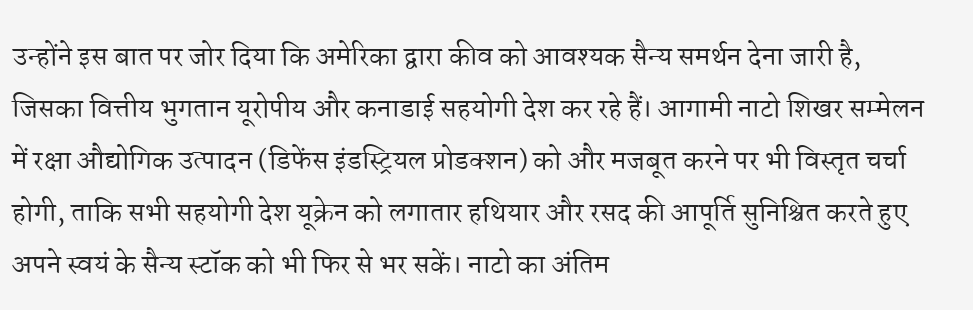उन्होंने इस बात पर जोर दिया कि अमेरिका द्वारा कीव को आवश्यक सैन्य समर्थन देना जारी है, जिसका वित्तीय भुगतान यूरोपीय और कनाडाई सहयोगी देश कर रहे हैं। आगामी नाटो शिखर सम्मेलन में रक्षा औद्योगिक उत्पादन (डिफेंस इंडस्ट्रियल प्रोडक्शन) को और मजबूत करने पर भी विस्तृत चर्चा होगी, ताकि सभी सहयोगी देश यूक्रेन को लगातार हथियार और रसद की आपूर्ति सुनिश्चित करते हुए अपने स्वयं के सैन्य स्टॉक को भी फिर से भर सकें। नाटो का अंतिम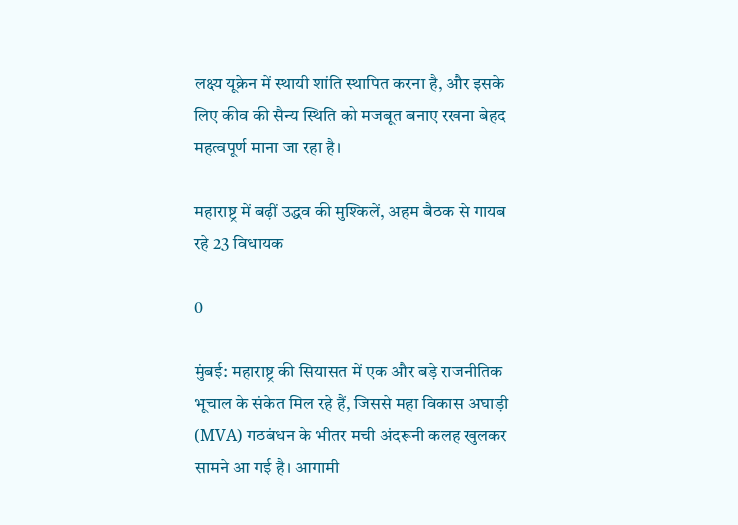लक्ष्य यूक्रेन में स्थायी शांति स्थापित करना है, और इसके लिए कीव की सैन्य स्थिति को मजबूत बनाए रखना बेहद महत्वपूर्ण माना जा रहा है।

महाराष्ट्र में बढ़ीं उद्धव की मुश्किलें, अहम बैठक से गायब रहे 23 विधायक

0

मुंबई: महाराष्ट्र की सियासत में एक और बड़े राजनीतिक भूचाल के संकेत मिल रहे हैं, जिससे महा विकास अघाड़ी (MVA) गठबंधन के भीतर मची अंदरूनी कलह खुलकर सामने आ गई है। आगामी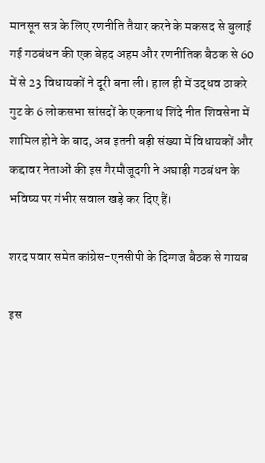मानसून सत्र के लिए रणनीति तैयार करने के मकसद से बुलाई गई गठबंधन की एक बेहद अहम और रणनीतिक बैठक से 60 में से 23 विधायकों ने दूरी बना ली। हाल ही में उद्धव ठाकरे गुट के 6 लोकसभा सांसदों के एकनाथ शिंदे नीत शिवसेना में शामिल होने के बाद, अब इतनी बड़ी संख्या में विधायकों और कद्दावर नेताओं की इस गैरमौजूदगी ने अघाड़ी गठबंधन के भविष्य पर गंभीर सवाल खड़े कर दिए हैं।

शरद पवार समेत कांग्रेस-एनसीपी के दिग्गज बैठक से गायब

इस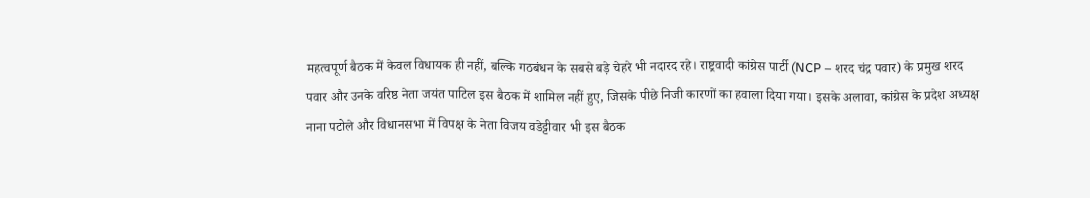महत्वपूर्ण बैठक में केवल विधायक ही नहीं, बल्कि गठबंधन के सबसे बड़े चेहरे भी नदारद रहे। राष्ट्रवादी कांग्रेस पार्टी (NCP – शरद चंद्र पवार) के प्रमुख शरद पवार और उनके वरिष्ठ नेता जयंत पाटिल इस बैठक में शामिल नहीं हुए, जिसके पीछे निजी कारणों का हवाला दिया गया। इसके अलावा, कांग्रेस के प्रदेश अध्यक्ष नाना पटोले और विधानसभा में विपक्ष के नेता विजय वडेट्टीवार भी इस बैठक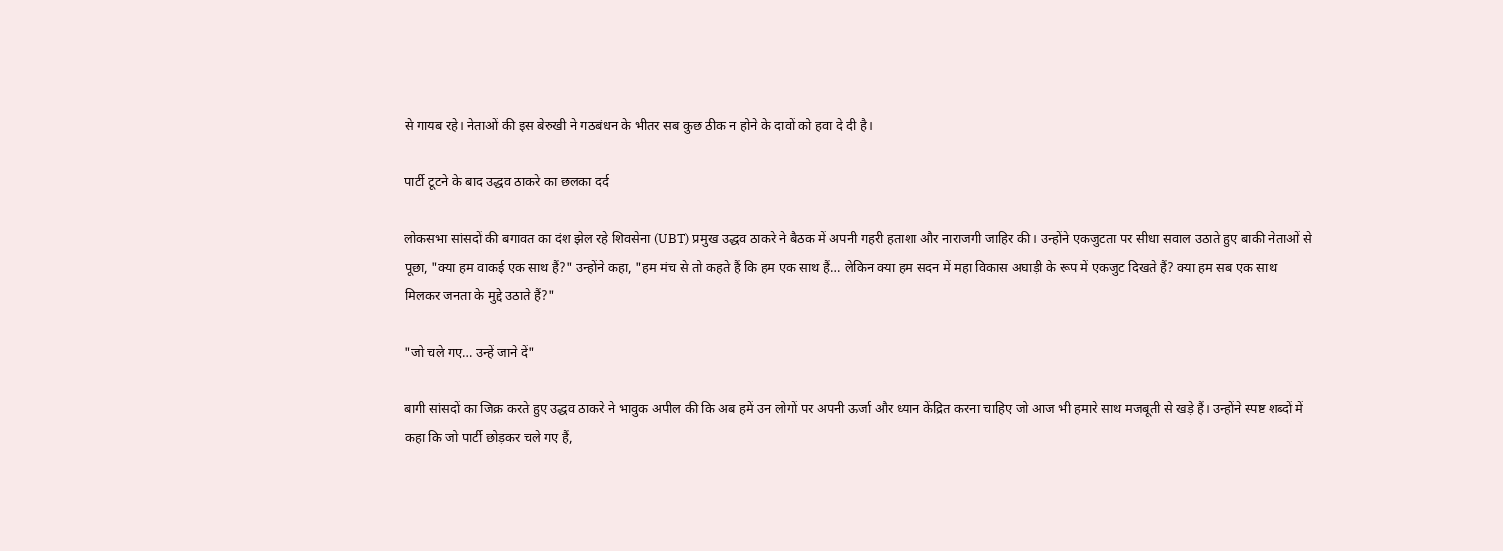से गायब रहे। नेताओं की इस बेरुखी ने गठबंधन के भीतर सब कुछ ठीक न होने के दावों को हवा दे दी है।

पार्टी टूटने के बाद उद्धव ठाकरे का छलका दर्द

लोकसभा सांसदों की बगावत का दंश झेल रहे शिवसेना (UBT) प्रमुख उद्धव ठाकरे ने बैठक में अपनी गहरी हताशा और नाराजगी जाहिर की। उन्होंने एकजुटता पर सीधा सवाल उठाते हुए बाकी नेताओं से पूछा, "क्या हम वाकई एक साथ हैं?" उन्होंने कहा, "हम मंच से तो कहते हैं कि हम एक साथ हैं… लेकिन क्या हम सदन में महा विकास अघाड़ी के रूप में एकजुट दिखते हैं? क्या हम सब एक साथ मिलकर जनता के मुद्दे उठाते हैं?"

"जो चले गए… उन्हें जाने दें"

बागी सांसदों का जिक्र करते हुए उद्धव ठाकरे ने भावुक अपील की कि अब हमें उन लोगों पर अपनी ऊर्जा और ध्यान केंद्रित करना चाहिए जो आज भी हमारे साथ मजबूती से खड़े हैं। उन्होंने स्पष्ट शब्दों में कहा कि जो पार्टी छोड़कर चले गए हैं,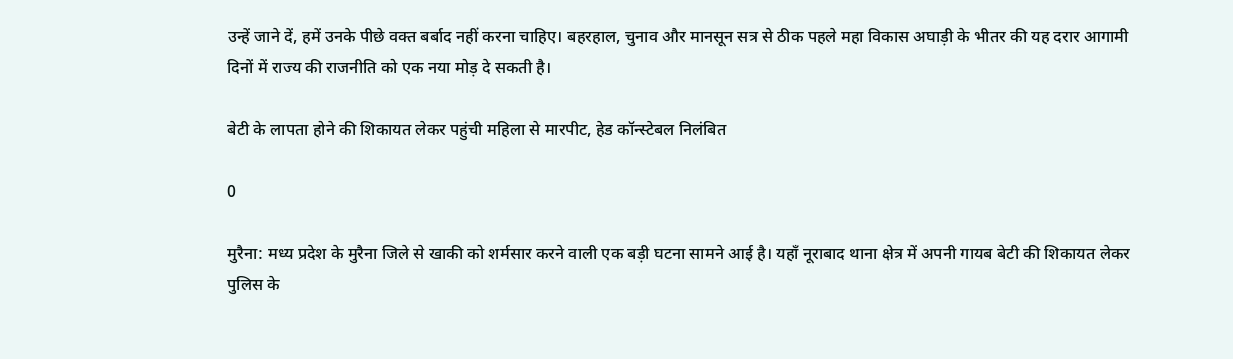उन्हें जाने दें, हमें उनके पीछे वक्त बर्बाद नहीं करना चाहिए। बहरहाल, चुनाव और मानसून सत्र से ठीक पहले महा विकास अघाड़ी के भीतर की यह दरार आगामी दिनों में राज्य की राजनीति को एक नया मोड़ दे सकती है।

बेटी के लापता होने की शिकायत लेकर पहुंची महिला से मारपीट, हेड कॉन्स्टेबल निलंबित

0

मुरैना: मध्य प्रदेश के मुरैना जिले से खाकी को शर्मसार करने वाली एक बड़ी घटना सामने आई है। यहाँ नूराबाद थाना क्षेत्र में अपनी गायब बेटी की शिकायत लेकर पुलिस के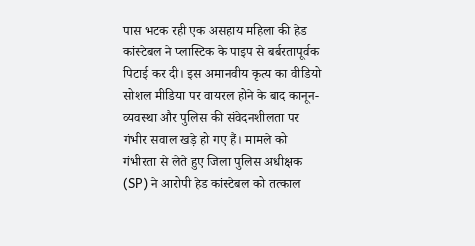पास भटक रही एक असहाय महिला की हेड कांस्टेबल ने प्लास्टिक के पाइप से बर्बरतापूर्वक पिटाई कर दी। इस अमानवीय कृत्य का वीडियो सोशल मीडिया पर वायरल होने के बाद कानून-व्यवस्था और पुलिस की संवेदनशीलता पर गंभीर सवाल खड़े हो गए हैं। मामले को गंभीरता से लेते हुए जिला पुलिस अधीक्षक (SP) ने आरोपी हेड कांस्टेबल को तत्काल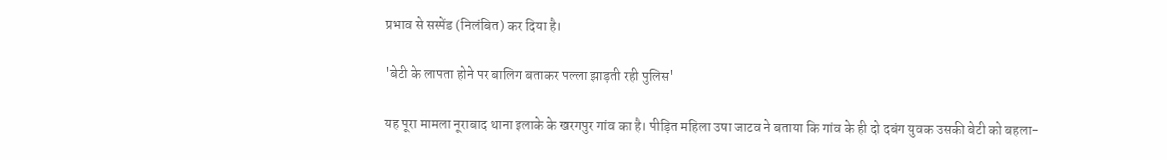प्रभाव से सस्पेंड (निलंबित) कर दिया है।

'बेटी के लापता होने पर बालिग बताकर पल्ला झाड़ती रही पुलिस'

यह पूरा मामला नूराबाद थाना इलाके के खरगपुर गांव का है। पीड़ित महिला उषा जाटव ने बताया कि गांव के ही दो दबंग युवक उसकी बेटी को बहला-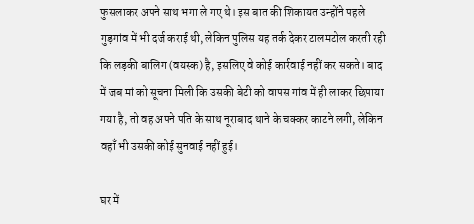फुसलाकर अपने साथ भगा ले गए थे। इस बात की शिकायत उन्होंने पहले गुड़गांव में भी दर्ज कराई थी, लेकिन पुलिस यह तर्क देकर टालमटोल करती रही कि लड़की बालिग (वयस्क) है, इसलिए वे कोई कार्रवाई नहीं कर सकते। बाद में जब मां को सूचना मिली कि उसकी बेटी को वापस गांव में ही लाकर छिपाया गया है, तो वह अपने पति के साथ नूराबाद थाने के चक्कर काटने लगी, लेकिन वहाँ भी उसकी कोई सुनवाई नहीं हुई।

घर में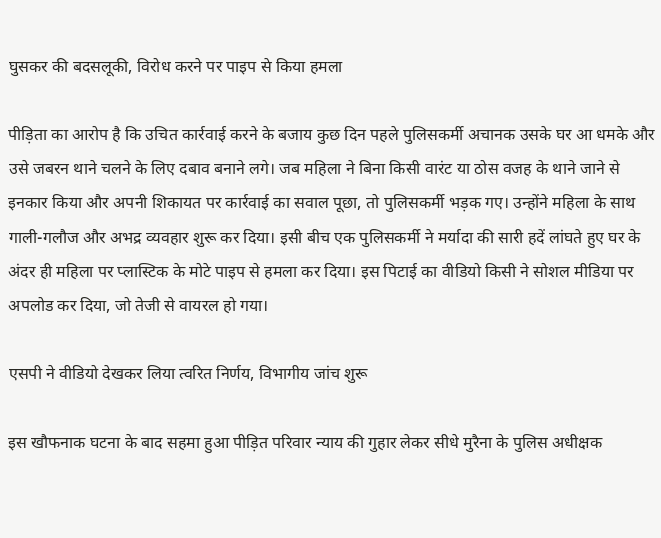घुसकर की बदसलूकी, विरोध करने पर पाइप से किया हमला

पीड़िता का आरोप है कि उचित कार्रवाई करने के बजाय कुछ दिन पहले पुलिसकर्मी अचानक उसके घर आ धमके और उसे जबरन थाने चलने के लिए दबाव बनाने लगे। जब महिला ने बिना किसी वारंट या ठोस वजह के थाने जाने से इनकार किया और अपनी शिकायत पर कार्रवाई का सवाल पूछा, तो पुलिसकर्मी भड़क गए। उन्होंने महिला के साथ गाली-गलौज और अभद्र व्यवहार शुरू कर दिया। इसी बीच एक पुलिसकर्मी ने मर्यादा की सारी हदें लांघते हुए घर के अंदर ही महिला पर प्लास्टिक के मोटे पाइप से हमला कर दिया। इस पिटाई का वीडियो किसी ने सोशल मीडिया पर अपलोड कर दिया, जो तेजी से वायरल हो गया।

एसपी ने वीडियो देखकर लिया त्वरित निर्णय, विभागीय जांच शुरू

इस खौफनाक घटना के बाद सहमा हुआ पीड़ित परिवार न्याय की गुहार लेकर सीधे मुरैना के पुलिस अधीक्षक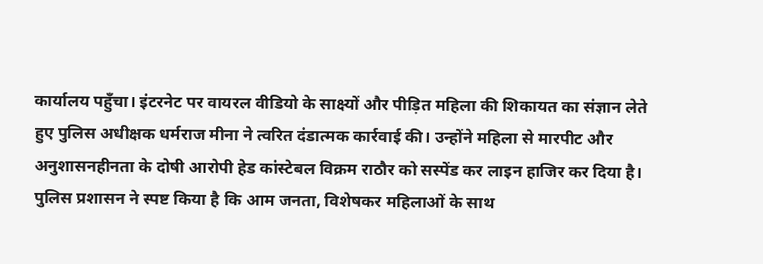कार्यालय पहुँचा। इंटरनेट पर वायरल वीडियो के साक्ष्यों और पीड़ित महिला की शिकायत का संज्ञान लेते हुए पुलिस अधीक्षक धर्मराज मीना ने त्वरित दंडात्मक कार्रवाई की। उन्होंने महिला से मारपीट और अनुशासनहीनता के दोषी आरोपी हेड कांस्टेबल विक्रम राठौर को सस्पेंड कर लाइन हाजिर कर दिया है। पुलिस प्रशासन ने स्पष्ट किया है कि आम जनता, विशेषकर महिलाओं के साथ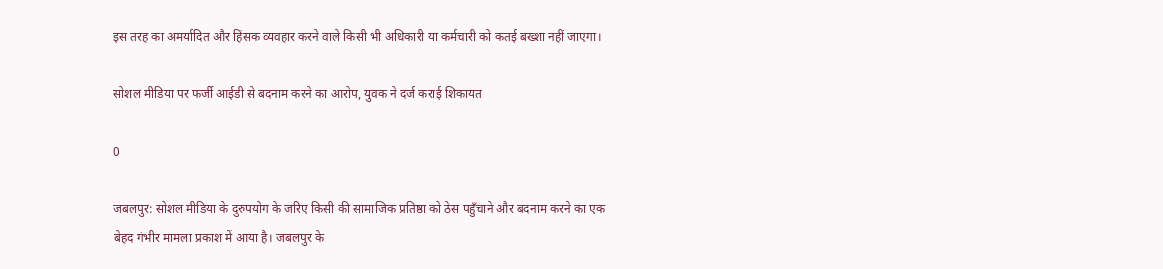इस तरह का अमर्यादित और हिंसक व्यवहार करने वाले किसी भी अधिकारी या कर्मचारी को कतई बख्शा नहीं जाएगा।

सोशल मीडिया पर फर्जी आईडी से बदनाम करने का आरोप, युवक ने दर्ज कराई शिकायत

0

जबलपुर: सोशल मीडिया के दुरुपयोग के जरिए किसी की सामाजिक प्रतिष्ठा को ठेस पहुँचाने और बदनाम करने का एक बेहद गंभीर मामला प्रकाश में आया है। जबलपुर के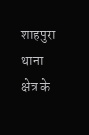शाहपुरा थाना क्षेत्र के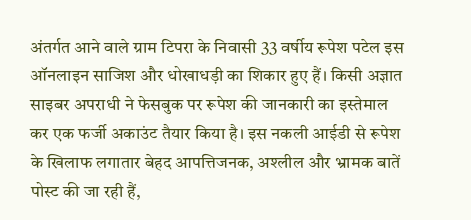अंतर्गत आने वाले ग्राम टिपरा के निवासी 33 वर्षीय रूपेश पटेल इस ऑनलाइन साजिश और धोखाधड़ी का शिकार हुए हैं। किसी अज्ञात साइबर अपराधी ने फेसबुक पर रूपेश की जानकारी का इस्तेमाल कर एक फर्जी अकाउंट तैयार किया है। इस नकली आईडी से रूपेश के खिलाफ लगातार बेहद आपत्तिजनक, अश्लील और भ्रामक बातें पोस्ट की जा रही हैं,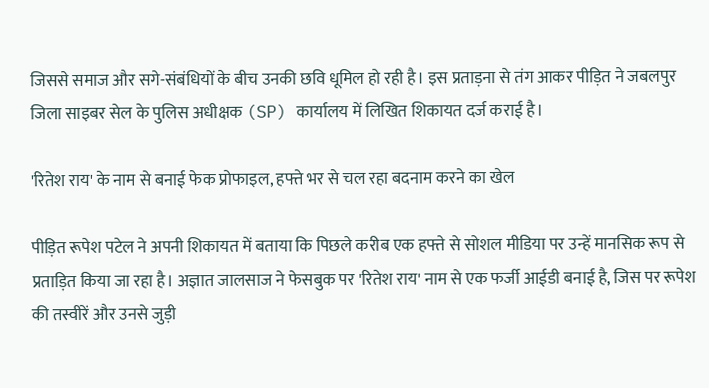जिससे समाज और सगे-संबंधियों के बीच उनकी छवि धूमिल हो रही है। इस प्रताड़ना से तंग आकर पीड़ित ने जबलपुर जिला साइबर सेल के पुलिस अधीक्षक (SP) कार्यालय में लिखित शिकायत दर्ज कराई है।

'रितेश राय' के नाम से बनाई फेक प्रोफाइल, हफ्ते भर से चल रहा बदनाम करने का खेल

पीड़ित रूपेश पटेल ने अपनी शिकायत में बताया कि पिछले करीब एक हफ्ते से सोशल मीडिया पर उन्हें मानसिक रूप से प्रताड़ित किया जा रहा है। अज्ञात जालसाज ने फेसबुक पर 'रितेश राय' नाम से एक फर्जी आईडी बनाई है, जिस पर रूपेश की तस्वीरें और उनसे जुड़ी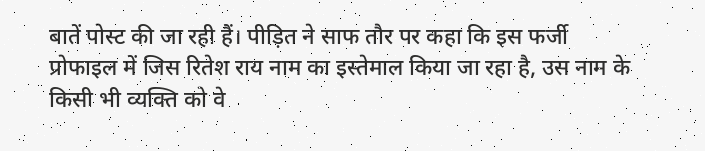बातें पोस्ट की जा रही हैं। पीड़ित ने साफ तौर पर कहा कि इस फर्जी प्रोफाइल में जिस रितेश राय नाम का इस्तेमाल किया जा रहा है, उस नाम के किसी भी व्यक्ति को वे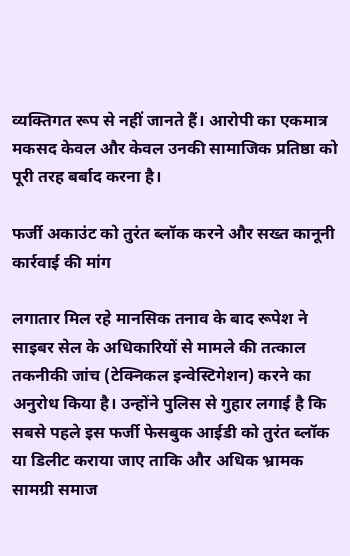व्यक्तिगत रूप से नहीं जानते हैं। आरोपी का एकमात्र मकसद केवल और केवल उनकी सामाजिक प्रतिष्ठा को पूरी तरह बर्बाद करना है।

फर्जी अकाउंट को तुरंत ब्लॉक करने और सख्त कानूनी कार्रवाई की मांग

लगातार मिल रहे मानसिक तनाव के बाद रूपेश ने साइबर सेल के अधिकारियों से मामले की तत्काल तकनीकी जांच (टेक्निकल इन्वेस्टिगेशन) करने का अनुरोध किया है। उन्होंने पुलिस से गुहार लगाई है कि सबसे पहले इस फर्जी फेसबुक आईडी को तुरंत ब्लॉक या डिलीट कराया जाए ताकि और अधिक भ्रामक सामग्री समाज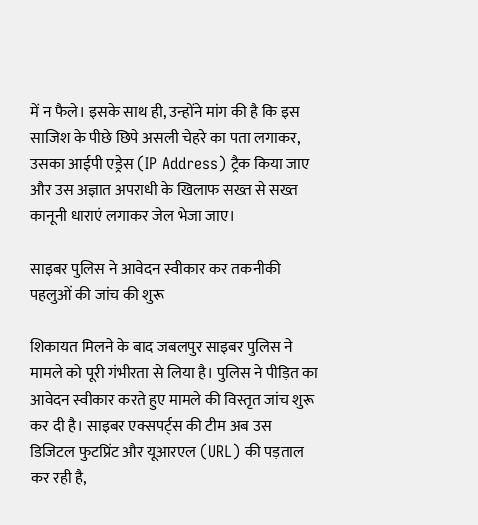में न फैले। इसके साथ ही, उन्होंने मांग की है कि इस साजिश के पीछे छिपे असली चेहरे का पता लगाकर, उसका आईपी एड्रेस (IP Address) ट्रैक किया जाए और उस अज्ञात अपराधी के खिलाफ सख्त से सख्त कानूनी धाराएं लगाकर जेल भेजा जाए।

साइबर पुलिस ने आवेदन स्वीकार कर तकनीकी पहलुओं की जांच की शुरू

शिकायत मिलने के बाद जबलपुर साइबर पुलिस ने मामले को पूरी गंभीरता से लिया है। पुलिस ने पीड़ित का आवेदन स्वीकार करते हुए मामले की विस्तृत जांच शुरू कर दी है। साइबर एक्सपर्ट्स की टीम अब उस डिजिटल फुटप्रिंट और यूआरएल (URL) की पड़ताल कर रही है,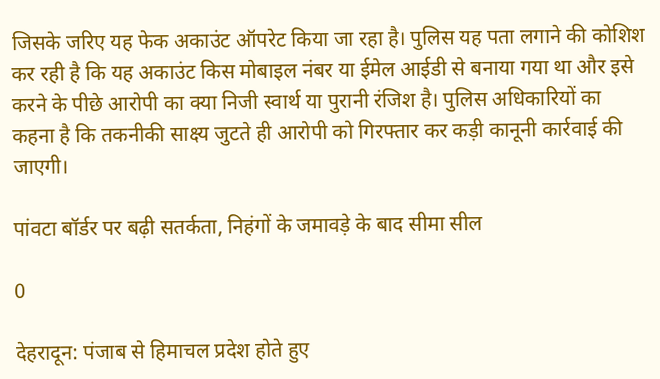जिसके जरिए यह फेक अकाउंट ऑपरेट किया जा रहा है। पुलिस यह पता लगाने की कोशिश कर रही है कि यह अकाउंट किस मोबाइल नंबर या ईमेल आईडी से बनाया गया था और इसे करने के पीछे आरोपी का क्या निजी स्वार्थ या पुरानी रंजिश है। पुलिस अधिकारियों का कहना है कि तकनीकी साक्ष्य जुटते ही आरोपी को गिरफ्तार कर कड़ी कानूनी कार्रवाई की जाएगी।

पांवटा बॉर्डर पर बढ़ी सतर्कता, निहंगों के जमावड़े के बाद सीमा सील

0

देहरादून: पंजाब से हिमाचल प्रदेश होते हुए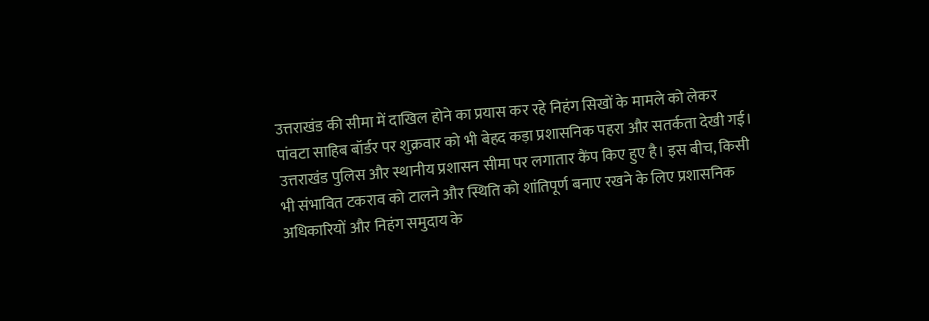उत्तराखंड की सीमा में दाखिल होने का प्रयास कर रहे निहंग सिखों के मामले को लेकर पांवटा साहिब बॉर्डर पर शुक्रवार को भी बेहद कड़ा प्रशासनिक पहरा और सतर्कता देखी गई। उत्तराखंड पुलिस और स्थानीय प्रशासन सीमा पर लगातार कैंप किए हुए है। इस बीच, किसी भी संभावित टकराव को टालने और स्थिति को शांतिपूर्ण बनाए रखने के लिए प्रशासनिक अधिकारियों और निहंग समुदाय के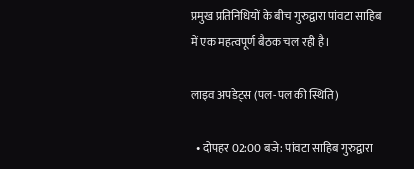प्रमुख प्रतिनिधियों के बीच गुरुद्वारा पांवटा साहिब में एक महत्वपूर्ण बैठक चल रही है।

लाइव अपडेट्स (पल-पल की स्थिति)

  • दोपहर 02:00 बजे: पांवटा साहिब गुरुद्वारा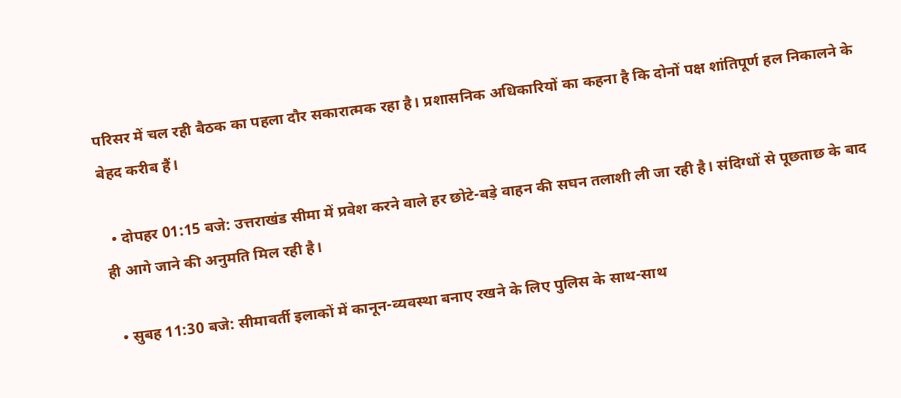परिसर में चल रही बैठक का पहला दौर सकारात्मक रहा है। प्रशासनिक अधिकारियों का कहना है कि दोनों पक्ष शांतिपूर्ण हल निकालने के बेहद करीब हैं।

  • दोपहर 01:15 बजे: उत्तराखंड सीमा में प्रवेश करने वाले हर छोटे-बड़े वाहन की सघन तलाशी ली जा रही है। संदिग्धों से पूछताछ के बाद ही आगे जाने की अनुमति मिल रही है।

  • सुबह 11:30 बजे: सीमावर्ती इलाकों में कानून-व्यवस्था बनाए रखने के लिए पुलिस के साथ-साथ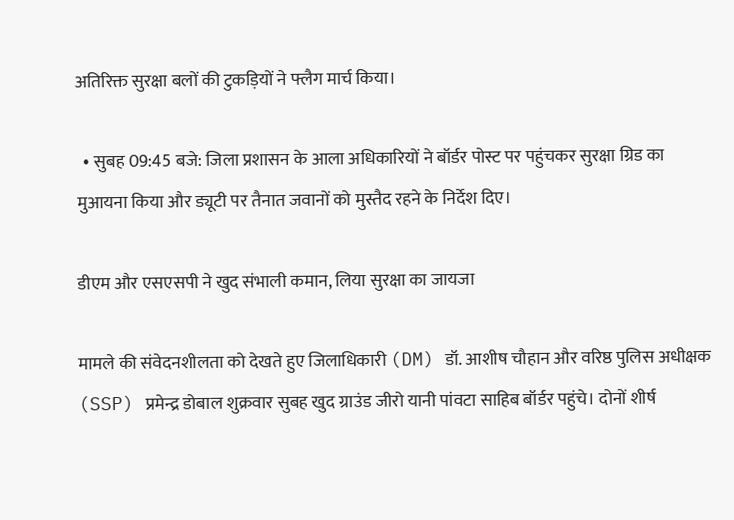अतिरिक्त सुरक्षा बलों की टुकड़ियों ने फ्लैग मार्च किया।

  • सुबह 09:45 बजे: जिला प्रशासन के आला अधिकारियों ने बॉर्डर पोस्ट पर पहुंचकर सुरक्षा ग्रिड का मुआयना किया और ड्यूटी पर तैनात जवानों को मुस्तैद रहने के निर्देश दिए।

डीएम और एसएसपी ने खुद संभाली कमान, लिया सुरक्षा का जायजा

मामले की संवेदनशीलता को देखते हुए जिलाधिकारी (DM) डॉ. आशीष चौहान और वरिष्ठ पुलिस अधीक्षक (SSP) प्रमेन्द्र डोबाल शुक्रवार सुबह खुद ग्राउंड जीरो यानी पांवटा साहिब बॉर्डर पहुंचे। दोनों शीर्ष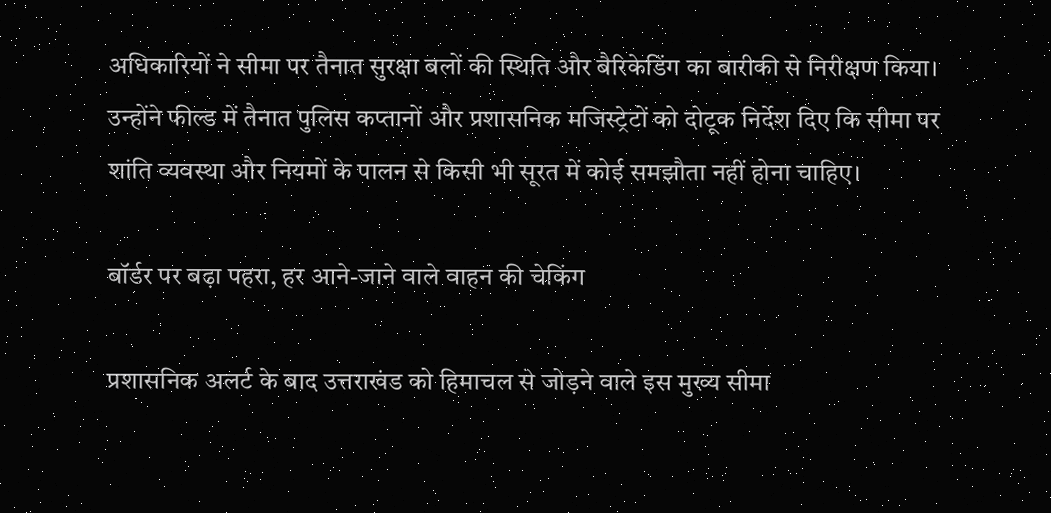अधिकारियों ने सीमा पर तैनात सुरक्षा बलों की स्थिति और बैरिकेडिंग का बारीकी से निरीक्षण किया। उन्होंने फील्ड में तैनात पुलिस कप्तानों और प्रशासनिक मजिस्ट्रेटों को दोटूक निर्देश दिए कि सीमा पर शांति व्यवस्था और नियमों के पालन से किसी भी सूरत में कोई समझौता नहीं होना चाहिए।

बॉर्डर पर बढ़ा पहरा, हर आने-जाने वाले वाहन की चेकिंग

प्रशासनिक अलर्ट के बाद उत्तराखंड को हिमाचल से जोड़ने वाले इस मुख्य सीमा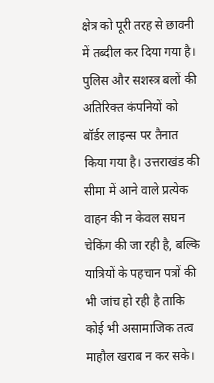क्षेत्र को पूरी तरह से छावनी में तब्दील कर दिया गया है। पुलिस और सशस्त्र बलों की अतिरिक्त कंपनियों को बॉर्डर लाइन्स पर तैनात किया गया है। उत्तराखंड की सीमा में आने वाले प्रत्येक वाहन की न केवल सघन चेकिंग की जा रही है, बल्कि यात्रियों के पहचान पत्रों की भी जांच हो रही है ताकि कोई भी असामाजिक तत्व माहौल खराब न कर सके।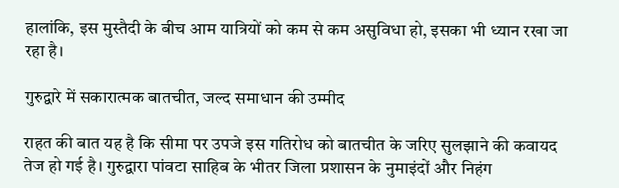हालांकि, इस मुस्तैदी के बीच आम यात्रियों को कम से कम असुविधा हो, इसका भी ध्यान रखा जा रहा है।

गुरुद्वारे में सकारात्मक बातचीत, जल्द समाधान की उम्मीद

राहत की बात यह है कि सीमा पर उपजे इस गतिरोध को बातचीत के जरिए सुलझाने की कवायद तेज हो गई है। गुरुद्वारा पांवटा साहिब के भीतर जिला प्रशासन के नुमाइंदों और निहंग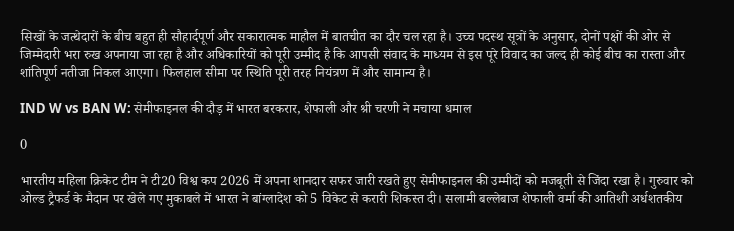सिखों के जत्थेदारों के बीच बहुत ही सौहार्दपूर्ण और सकारात्मक माहौल में बातचीत का दौर चल रहा है। उच्च पदस्थ सूत्रों के अनुसार, दोनों पक्षों की ओर से जिम्मेदारी भरा रुख अपनाया जा रहा है और अधिकारियों को पूरी उम्मीद है कि आपसी संवाद के माध्यम से इस पूरे विवाद का जल्द ही कोई बीच का रास्ता और शांतिपूर्ण नतीजा निकल आएगा। फिलहाल सीमा पर स्थिति पूरी तरह नियंत्रण में और सामान्य है।

IND W vs BAN W: सेमीफाइनल की दौड़ में भारत बरकरार, शेफाली और श्री चरणी ने मचाया धमाल

0

भारतीय महिला क्रिकेट टीम ने टी20 विश्व कप 2026 में अपना शानदार सफर जारी रखते हुए सेमीफाइनल की उम्मीदों को मजबूती से जिंदा रखा है। गुरुवार को ओल्ड ट्रैफर्ड के मैदान पर खेले गए मुकाबले में भारत ने बांग्लादेश को 5 विकेट से करारी शिकस्त दी। सलामी बल्लेबाज शेफाली वर्मा की आतिशी अर्धशतकीय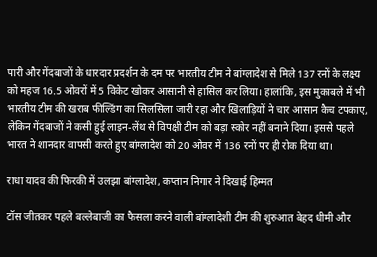पारी और गेंदबाजों के धारदार प्रदर्शन के दम पर भारतीय टीम ने बांग्लादेश से मिले 137 रनों के लक्ष्य को महज 16.5 ओवरों में 5 विकेट खोकर आसानी से हासिल कर लिया। हालांकि, इस मुकाबले में भी भारतीय टीम की खराब फील्डिंग का सिलसिला जारी रहा और खिलाड़ियों ने चार आसान कैच टपकाए, लेकिन गेंदबाजों ने कसी हुई लाइन-लेंथ से विपक्षी टीम को बड़ा स्कोर नहीं बनाने दिया। इससे पहले भारत ने शानदार वापसी करते हुए बांग्लादेश को 20 ओवर में 136 रनों पर ही रोक दिया था।

राधा यादव की फिरकी में उलझा बांग्लादेश, कप्तान निगार ने दिखाई हिम्मत

टॉस जीतकर पहले बल्लेबाजी का फैसला करने वाली बांग्लादेशी टीम की शुरुआत बेहद धीमी और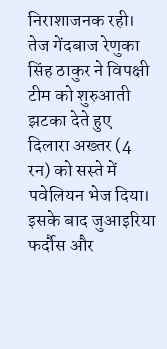निराशाजनक रही। तेज गेंदबाज रेणुका सिंह ठाकुर ने विपक्षी टीम को शुरुआती झटका देते हुए दिलारा अख्तर (4 रन) को सस्ते में पवेलियन भेज दिया। इसके बाद जुआइरिया फर्दौस और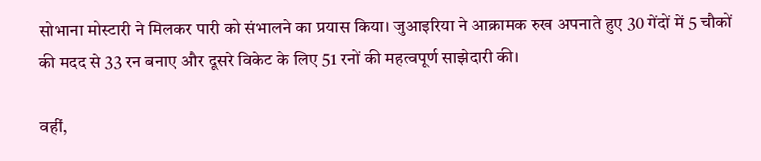सोभाना मोस्टारी ने मिलकर पारी को संभालने का प्रयास किया। जुआइरिया ने आक्रामक रुख अपनाते हुए 30 गेंदों में 5 चौकों की मदद से 33 रन बनाए और दूसरे विकेट के लिए 51 रनों की महत्वपूर्ण साझेदारी की।

वहीं,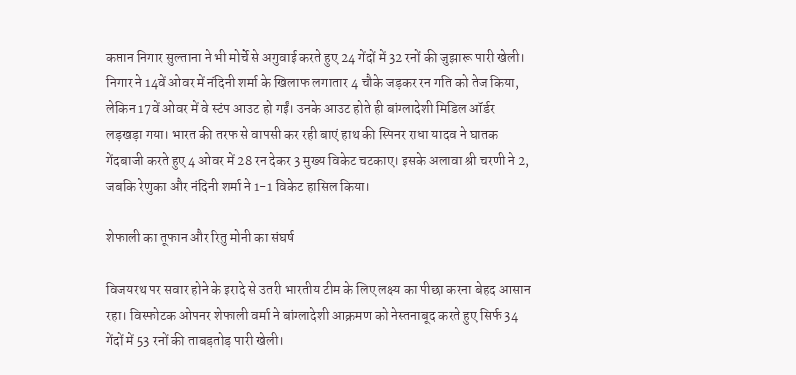कप्तान निगार सुल्ताना ने भी मोर्चे से अगुवाई करते हुए 24 गेंदों में 32 रनों की जुझारू पारी खेली। निगार ने 14वें ओवर में नंदिनी शर्मा के खिलाफ लगातार 4 चौके जड़कर रन गति को तेज किया, लेकिन 17वें ओवर में वे स्टंप आउट हो गईं। उनके आउट होते ही बांग्लादेशी मिडिल ऑर्डर लड़खड़ा गया। भारत की तरफ से वापसी कर रही बाएं हाथ की स्पिनर राधा यादव ने घातक गेंदबाजी करते हुए 4 ओवर में 28 रन देकर 3 मुख्य विकेट चटकाए। इसके अलावा श्री चरणी ने 2, जबकि रेणुका और नंदिनी शर्मा ने 1-1 विकेट हासिल किया।

शेफाली का तूफान और रितु मोनी का संघर्ष

विजयरथ पर सवार होने के इरादे से उतरी भारतीय टीम के लिए लक्ष्य का पीछा करना बेहद आसान रहा। विस्फोटक ओपनर शेफाली वर्मा ने बांग्लादेशी आक्रमण को नेस्तनाबूद करते हुए सिर्फ 34 गेंदों में 53 रनों की ताबड़तोड़ पारी खेली।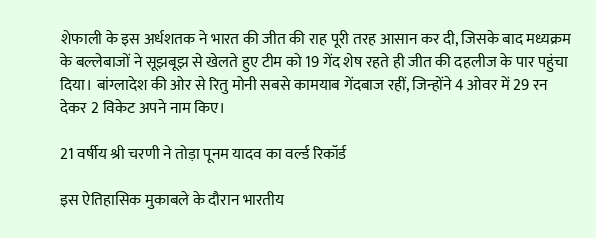शेफाली के इस अर्धशतक ने भारत की जीत की राह पूरी तरह आसान कर दी, जिसके बाद मध्यक्रम के बल्लेबाजों ने सूझबूझ से खेलते हुए टीम को 19 गेंद शेष रहते ही जीत की दहलीज के पार पहुंचा दिया। बांग्लादेश की ओर से रितु मोनी सबसे कामयाब गेंदबाज रहीं, जिन्होंने 4 ओवर में 29 रन देकर 2 विकेट अपने नाम किए।

21 वर्षीय श्री चरणी ने तोड़ा पूनम यादव का वर्ल्ड रिकॉर्ड

इस ऐतिहासिक मुकाबले के दौरान भारतीय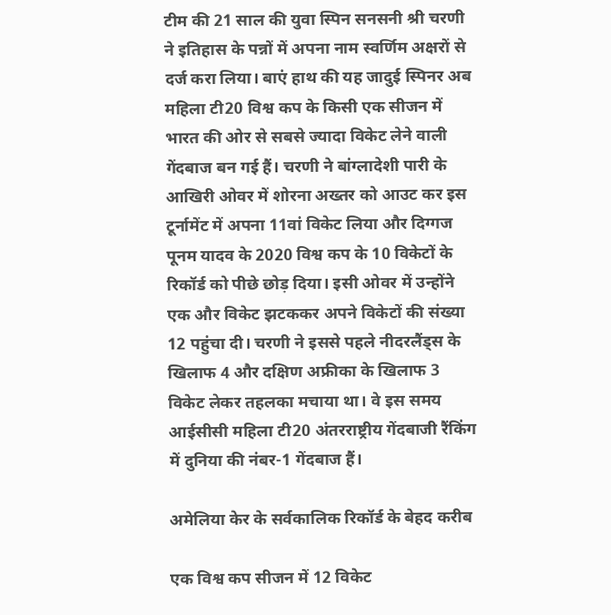टीम की 21 साल की युवा स्पिन सनसनी श्री चरणी ने इतिहास के पन्नों में अपना नाम स्वर्णिम अक्षरों से दर्ज करा लिया। बाएं हाथ की यह जादुई स्पिनर अब महिला टी20 विश्व कप के किसी एक सीजन में भारत की ओर से सबसे ज्यादा विकेट लेने वाली गेंदबाज बन गई हैं। चरणी ने बांग्लादेशी पारी के आखिरी ओवर में शोरना अख्तर को आउट कर इस टूर्नामेंट में अपना 11वां विकेट लिया और दिग्गज पूनम यादव के 2020 विश्व कप के 10 विकेटों के रिकॉर्ड को पीछे छोड़ दिया। इसी ओवर में उन्होंने एक और विकेट झटककर अपने विकेटों की संख्या 12 पहुंचा दी। चरणी ने इससे पहले नीदरलैंड्स के खिलाफ 4 और दक्षिण अफ्रीका के खिलाफ 3 विकेट लेकर तहलका मचाया था। वे इस समय आईसीसी महिला टी20 अंतरराष्ट्रीय गेंदबाजी रैंकिंग में दुनिया की नंबर-1 गेंदबाज हैं।

अमेलिया केर के सर्वकालिक रिकॉर्ड के बेहद करीब

एक विश्व कप सीजन में 12 विकेट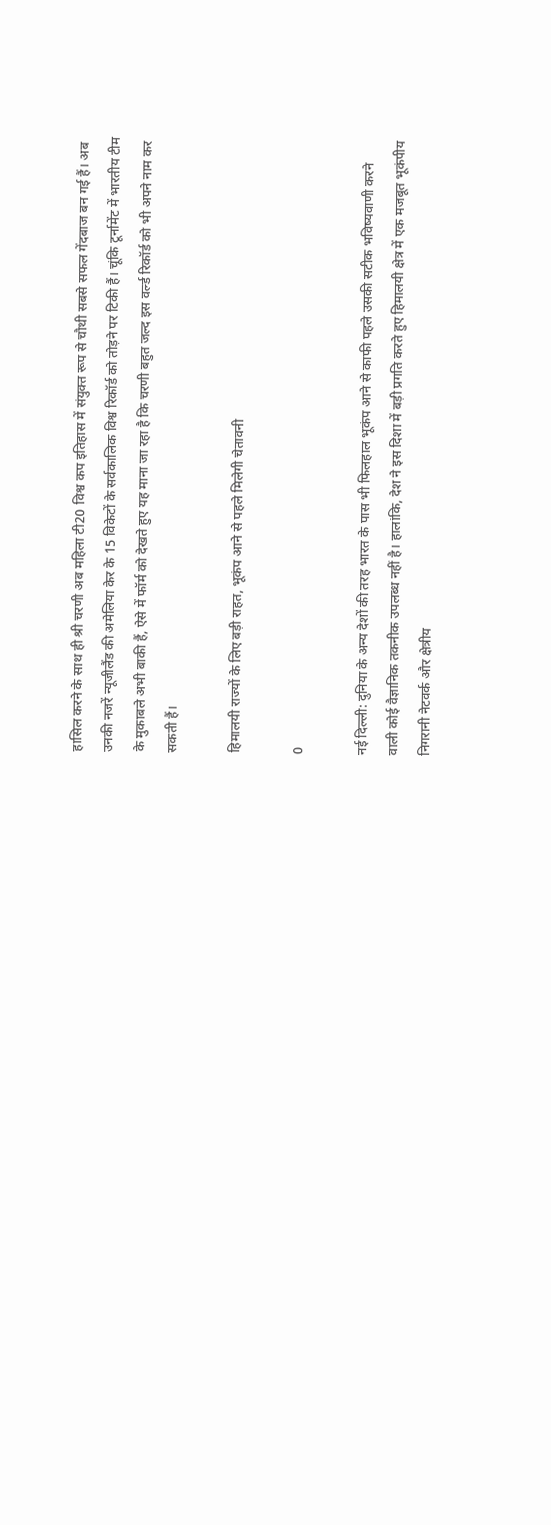हासिल करने के साथ ही श्री चरणी अब महिला टी20 विश्व कप इतिहास में संयुक्त रूप से चौथी सबसे सफल गेंदबाज बन गई हैं। अब उनकी नजरें न्यूजीलैंड की अमेलिया केर के 15 विकेटों के सर्वकालिक विश्व रिकॉर्ड को तोड़ने पर टिकी हैं। चूंकि टूर्नामेंट में भारतीय टीम के मुकाबले अभी बाकी हैं, ऐसे में फॉर्म को देखते हुए यह माना जा रहा है कि चरणी बहुत जल्द इस वर्ल्ड रिकॉर्ड को भी अपने नाम कर सकती हैं।

हिमालयी राज्यों के लिए बड़ी राहत, भूकंप आने से पहले मिलेगी चेतावनी

0

नई दिल्ली: दुनिया के अन्य देशों की तरह भारत के पास भी फिलहाल भूकंप आने से काफी पहले उसकी सटीक भविष्यवाणी करने वाली कोई वैज्ञानिक तकनीक उपलब्ध नहीं है। हालांकि, देश ने इस दिशा में बड़ी प्रगति करते हुए हिमालयी क्षेत्र में एक मजबूत भूकंपीय निगरानी नेटवर्क और क्षेत्रीय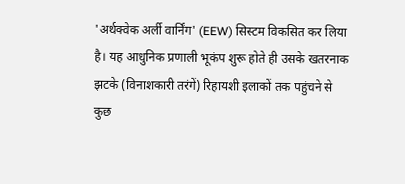'अर्थक्वेक अर्ली वार्निंग' (EEW) सिस्टम विकसित कर लिया है। यह आधुनिक प्रणाली भूकंप शुरू होते ही उसके खतरनाक झटके (विनाशकारी तरंगें) रिहायशी इलाकों तक पहुंचने से कुछ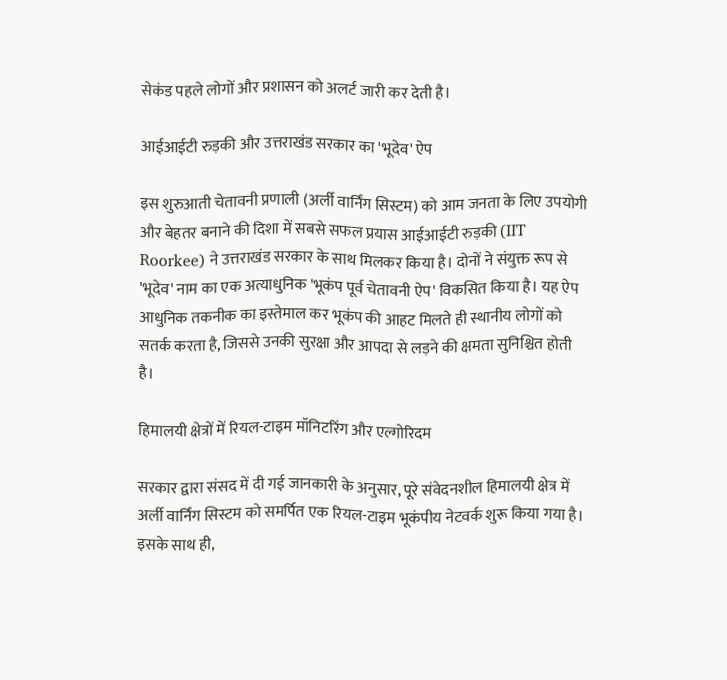सेकंड पहले लोगों और प्रशासन को अलर्ट जारी कर देती है।

आईआईटी रुड़की और उत्तराखंड सरकार का 'भूदेव' ऐप

इस शुरुआती चेतावनी प्रणाली (अर्ली वार्निंग सिस्टम) को आम जनता के लिए उपयोगी और बेहतर बनाने की दिशा में सबसे सफल प्रयास आईआईटी रुड़की (IIT Roorkee) ने उत्तराखंड सरकार के साथ मिलकर किया है। दोनों ने संयुक्त रूप से 'भूदेव' नाम का एक अत्याधुनिक 'भूकंप पूर्व चेतावनी ऐप' विकसित किया है। यह ऐप आधुनिक तकनीक का इस्तेमाल कर भूकंप की आहट मिलते ही स्थानीय लोगों को सतर्क करता है, जिससे उनकी सुरक्षा और आपदा से लड़ने की क्षमता सुनिश्चित होती है।

हिमालयी क्षेत्रों में रियल-टाइम मॉनिटरिंग और एल्गोरिदम

सरकार द्वारा संसद में दी गई जानकारी के अनुसार, पूरे संवेदनशील हिमालयी क्षेत्र में अर्ली वार्निंग सिस्टम को समर्पित एक रियल-टाइम भूकंपीय नेटवर्क शुरू किया गया है। इसके साथ ही,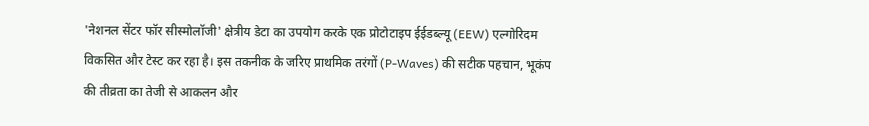'नेशनल सेंटर फॉर सीस्मोलॉजी' क्षेत्रीय डेटा का उपयोग करके एक प्रोटोटाइप ईईडब्ल्यू (EEW) एल्गोरिदम विकसित और टेस्ट कर रहा है। इस तकनीक के जरिए प्राथमिक तरंगों (P-Waves) की सटीक पहचान, भूकंप की तीव्रता का तेजी से आकलन और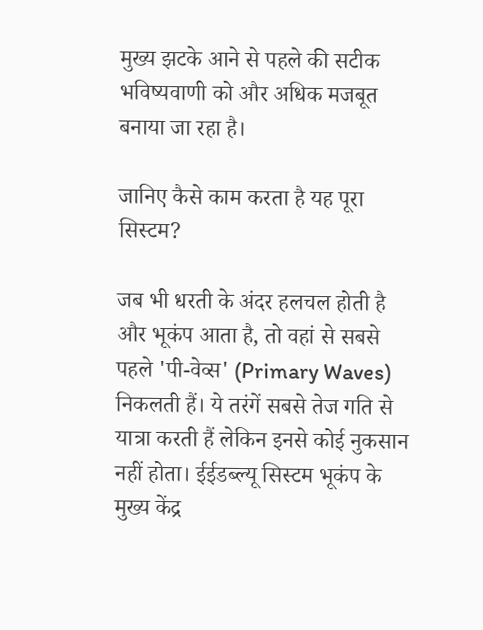मुख्य झटके आने से पहले की सटीक भविष्यवाणी को और अधिक मजबूत बनाया जा रहा है।

जानिए कैसे काम करता है यह पूरा सिस्टम?

जब भी धरती के अंदर हलचल होती है और भूकंप आता है, तो वहां से सबसे पहले 'पी-वेव्स' (Primary Waves) निकलती हैं। ये तरंगें सबसे तेज गति से यात्रा करती हैं लेकिन इनसे कोई नुकसान नहीं होता। ईईडब्ल्यू सिस्टम भूकंप के मुख्य केंद्र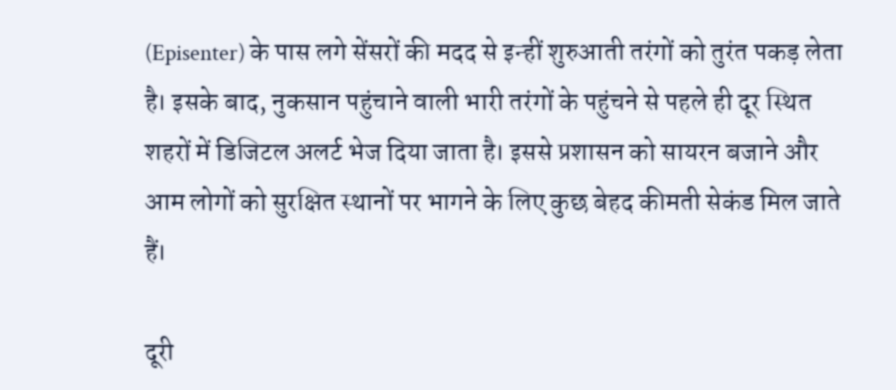(Episenter) के पास लगे सेंसरों की मदद से इन्हीं शुरुआती तरंगों को तुरंत पकड़ लेता है। इसके बाद, नुकसान पहुंचाने वाली भारी तरंगों के पहुंचने से पहले ही दूर स्थित शहरों में डिजिटल अलर्ट भेज दिया जाता है। इससे प्रशासन को सायरन बजाने और आम लोगों को सुरक्षित स्थानों पर भागने के लिए कुछ बेहद कीमती सेकंड मिल जाते हैं।

दूरी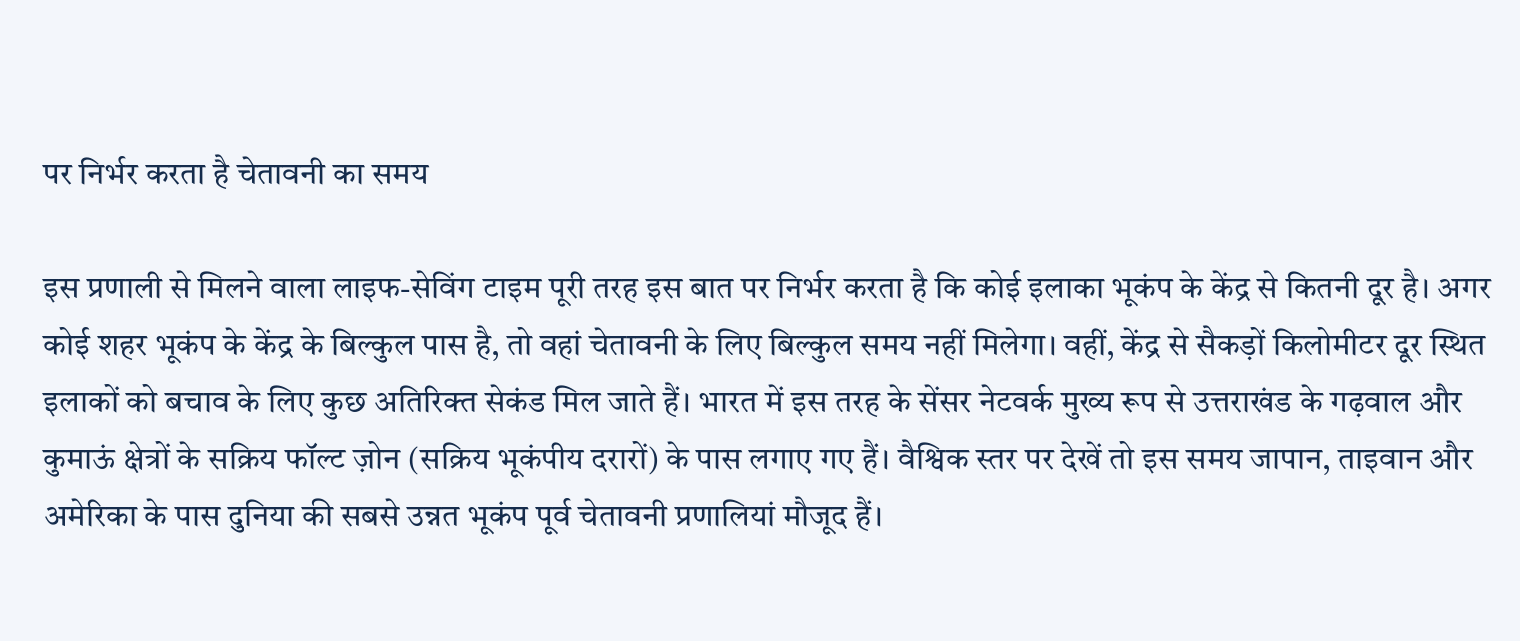पर निर्भर करता है चेतावनी का समय

इस प्रणाली से मिलने वाला लाइफ-सेविंग टाइम पूरी तरह इस बात पर निर्भर करता है कि कोई इलाका भूकंप के केंद्र से कितनी दूर है। अगर कोई शहर भूकंप के केंद्र के बिल्कुल पास है, तो वहां चेतावनी के लिए बिल्कुल समय नहीं मिलेगा। वहीं, केंद्र से सैकड़ों किलोमीटर दूर स्थित इलाकों को बचाव के लिए कुछ अतिरिक्त सेकंड मिल जाते हैं। भारत में इस तरह के सेंसर नेटवर्क मुख्य रूप से उत्तराखंड के गढ़वाल और कुमाऊं क्षेत्रों के सक्रिय फॉल्ट ज़ोन (सक्रिय भूकंपीय दरारों) के पास लगाए गए हैं। वैश्विक स्तर पर देखें तो इस समय जापान, ताइवान और अमेरिका के पास दुनिया की सबसे उन्नत भूकंप पूर्व चेतावनी प्रणालियां मौजूद हैं।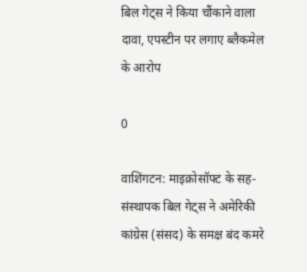बिल गेट्स ने किया चौंकाने वाला दावा, एपस्टीन पर लगाए ब्लैकमेल के आरोप

0

वाशिंगटन: माइक्रोसॉफ्ट के सह-संस्थापक बिल गेट्स ने अमेरिकी कांग्रेस (संसद) के समक्ष बंद कमरे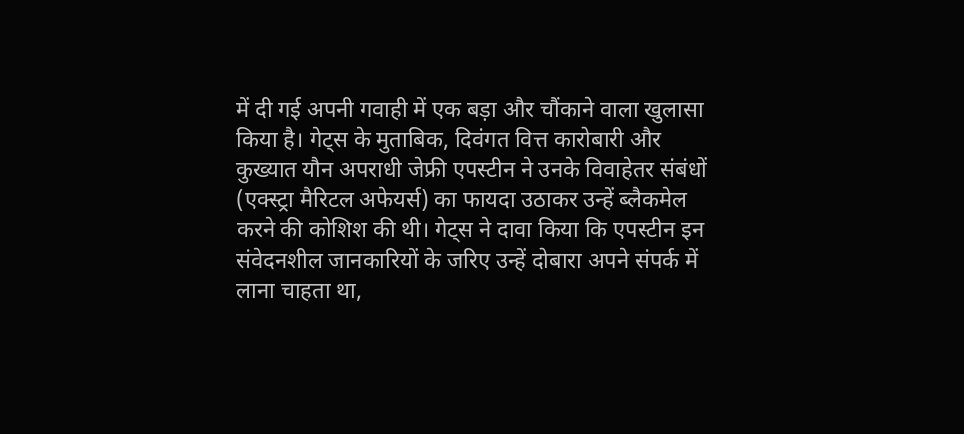में दी गई अपनी गवाही में एक बड़ा और चौंकाने वाला खुलासा किया है। गेट्स के मुताबिक, दिवंगत वित्त कारोबारी और कुख्यात यौन अपराधी जेफ्री एपस्टीन ने उनके विवाहेतर संबंधों (एक्स्ट्रा मैरिटल अफेयर्स) का फायदा उठाकर उन्हें ब्लैकमेल करने की कोशिश की थी। गेट्स ने दावा किया कि एपस्टीन इन संवेदनशील जानकारियों के जरिए उन्हें दोबारा अपने संपर्क में लाना चाहता था,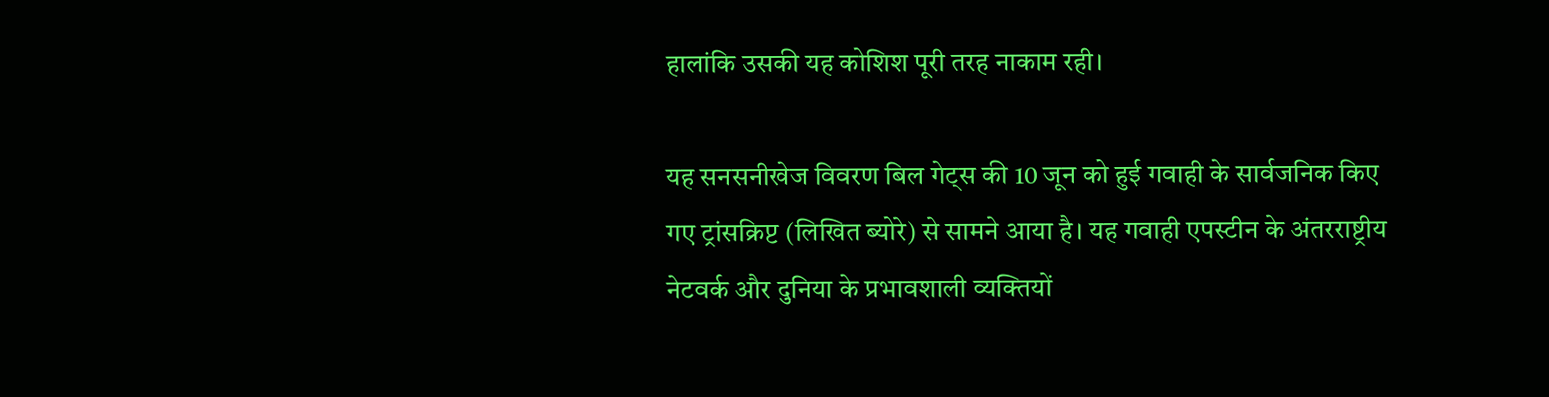हालांकि उसकी यह कोशिश पूरी तरह नाकाम रही।

यह सनसनीखेज विवरण बिल गेट्स की 10 जून को हुई गवाही के सार्वजनिक किए गए ट्रांसक्रिप्ट (लिखित ब्योरे) से सामने आया है। यह गवाही एपस्टीन के अंतरराष्ट्रीय नेटवर्क और दुनिया के प्रभावशाली व्यक्तियों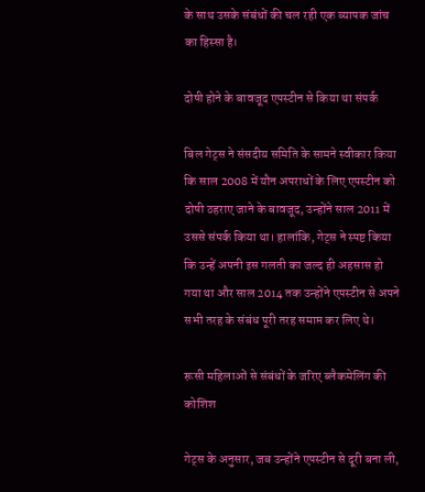के साथ उसके संबंधों की चल रही एक व्यापक जांच का हिस्सा है।

दोषी होने के बावजूद एपस्टीन से किया था संपर्क

बिल गेट्स ने संसदीय समिति के सामने स्वीकार किया कि साल 2008 में यौन अपराधों के लिए एपस्टीन को दोषी ठहराए जाने के बावजूद, उन्होंने साल 2011 में उससे संपर्क किया था। हालांकि, गेट्स ने स्पष्ट किया कि उन्हें अपनी इस गलती का जल्द ही अहसास हो गया था और साल 2014 तक उन्होंने एपस्टीन से अपने सभी तरह के संबंध पूरी तरह समाप्त कर लिए थे।

रूसी महिलाओं से संबंधों के जरिए ब्लैकमेलिंग की कोशिश

गेट्स के अनुसार, जब उन्होंने एपस्टीन से दूरी बना ली,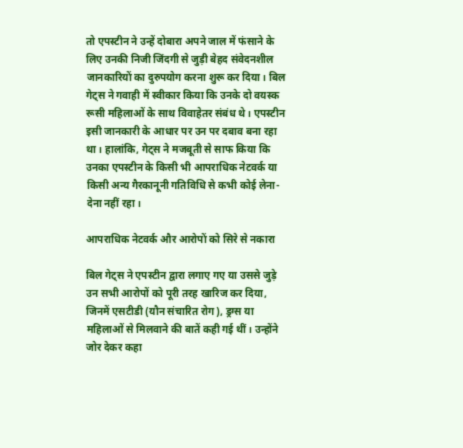तो एपस्टीन ने उन्हें दोबारा अपने जाल में फंसाने के लिए उनकी निजी जिंदगी से जुड़ी बेहद संवेदनशील जानकारियों का दुरुपयोग करना शुरू कर दिया। बिल गेट्स ने गवाही में स्वीकार किया कि उनके दो वयस्क रूसी महिलाओं के साथ विवाहेतर संबंध थे। एपस्टीन इसी जानकारी के आधार पर उन पर दबाव बना रहा था। हालांकि, गेट्स ने मजबूती से साफ किया कि उनका एपस्टीन के किसी भी आपराधिक नेटवर्क या किसी अन्य गैरकानूनी गतिविधि से कभी कोई लेना-देना नहीं रहा।

आपराधिक नेटवर्क और आरोपों को सिरे से नकारा

बिल गेट्स ने एपस्टीन द्वारा लगाए गए या उससे जुड़े उन सभी आरोपों को पूरी तरह खारिज कर दिया, जिनमें एसटीडी (यौन संचारित रोग), ड्रग्स या महिलाओं से मिलवाने की बातें कही गई थीं। उन्होंने जोर देकर कहा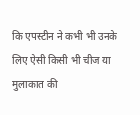कि एपस्टीन ने कभी भी उनके लिए ऐसी किसी भी चीज या मुलाकात की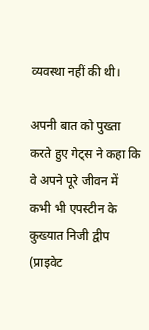व्यवस्था नहीं की थी।

अपनी बात को पुख्ता करते हुए गेट्स ने कहा कि वे अपने पूरे जीवन में कभी भी एपस्टीन के कुख्यात निजी द्वीप (प्राइवेट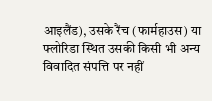आइलैंड), उसके रैंच (फार्महाउस) या फ्लोरिडा स्थित उसकी किसी भी अन्य विवादित संपत्ति पर नहीं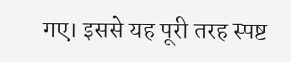गए। इससे यह पूरी तरह स्पष्ट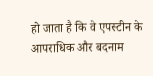हो जाता है कि वे एपस्टीन के आपराधिक और बदनाम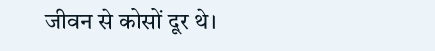जीवन से कोसों दूर थे।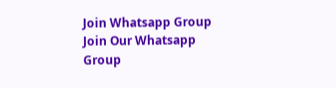Join Whatsapp Group
Join Our Whatsapp Group